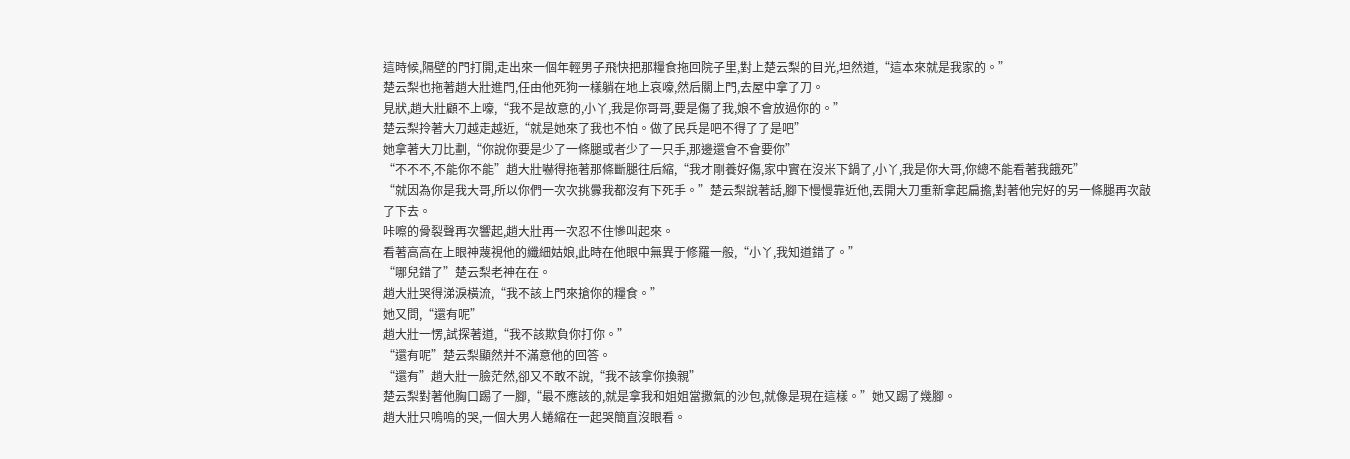這時候,隔壁的門打開,走出來一個年輕男子飛快把那糧食拖回院子里,對上楚云梨的目光,坦然道,“這本來就是我家的。”
楚云梨也拖著趙大壯進門,任由他死狗一樣躺在地上哀嚎,然后關上門,去屋中拿了刀。
見狀,趙大壯顧不上嚎,“我不是故意的,小丫,我是你哥哥,要是傷了我,娘不會放過你的。”
楚云梨拎著大刀越走越近,“就是她來了我也不怕。做了民兵是吧不得了了是吧”
她拿著大刀比劃,“你說你要是少了一條腿或者少了一只手,那邊還會不會要你”
“不不不,不能你不能”趙大壯嚇得拖著那條斷腿往后縮,“我才剛養好傷,家中實在沒米下鍋了,小丫,我是你大哥,你總不能看著我餓死”
“就因為你是我大哥,所以你們一次次挑釁我都沒有下死手。”楚云梨說著話,腳下慢慢靠近他,丟開大刀重新拿起扁擔,對著他完好的另一條腿再次敲了下去。
咔嚓的骨裂聲再次響起,趙大壯再一次忍不住慘叫起來。
看著高高在上眼神蔑視他的纖細姑娘,此時在他眼中無異于修羅一般,“小丫,我知道錯了。”
“哪兒錯了”楚云梨老神在在。
趙大壯哭得涕淚橫流,“我不該上門來搶你的糧食。”
她又問,“還有呢”
趙大壯一愣,試探著道,“我不該欺負你打你。”
“還有呢”楚云梨顯然并不滿意他的回答。
“還有”趙大壯一臉茫然,卻又不敢不說,“我不該拿你換親”
楚云梨對著他胸口踢了一腳,“最不應該的,就是拿我和姐姐當撒氣的沙包,就像是現在這樣。”她又踢了幾腳。
趙大壯只嗚嗚的哭,一個大男人蜷縮在一起哭簡直沒眼看。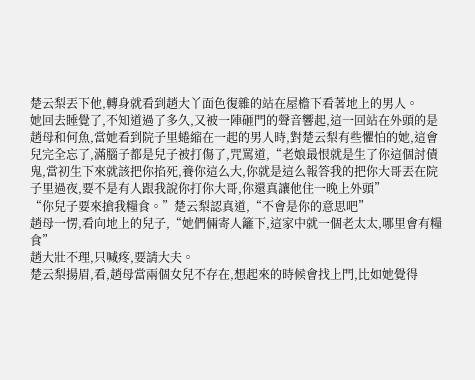楚云梨丟下他,轉身就看到趙大丫面色復雜的站在屋檐下看著地上的男人。
她回去睡覺了,不知道過了多久,又被一陣砸門的聲音響起,這一回站在外頭的是趙母和何魚,當她看到院子里蜷縮在一起的男人時,對楚云梨有些懼怕的她,這會兒完全忘了,滿腦子都是兒子被打傷了,咒罵道,“老娘最恨就是生了你這個討債鬼,當初生下來就該把你掐死,養你這么大,你就是這么報答我的把你大哥丟在院子里過夜,要不是有人跟我說你打你大哥,你還真讓他住一晚上外頭”
“你兒子要來搶我糧食。”楚云梨認真道,“不會是你的意思吧”
趙母一愣,看向地上的兒子,“她們倆寄人籬下,這家中就一個老太太,哪里會有糧食”
趙大壯不理,只喊疼,要請大夫。
楚云梨揚眉,看,趙母當兩個女兒不存在,想起來的時候會找上門,比如她覺得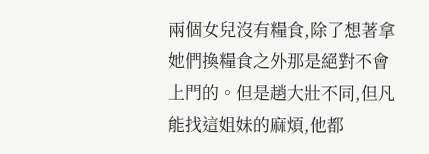兩個女兒沒有糧食,除了想著拿她們換糧食之外那是絕對不會上門的。但是趙大壯不同,但凡能找這姐妹的麻煩,他都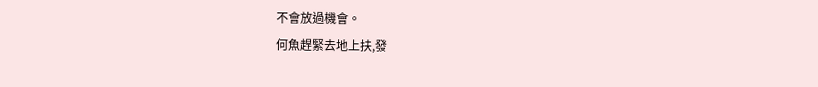不會放過機會。
何魚趕緊去地上扶,發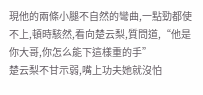現他的兩條小腿不自然的彎曲,一點勁都使不上,頓時駭然,看向楚云梨,質問道,“他是你大哥,你怎么能下這樣重的手”
楚云梨不甘示弱,嘴上功夫她就沒怕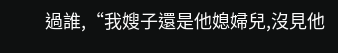過誰,“我嫂子還是他媳婦兒,沒見他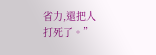省力,還把人打死了。”